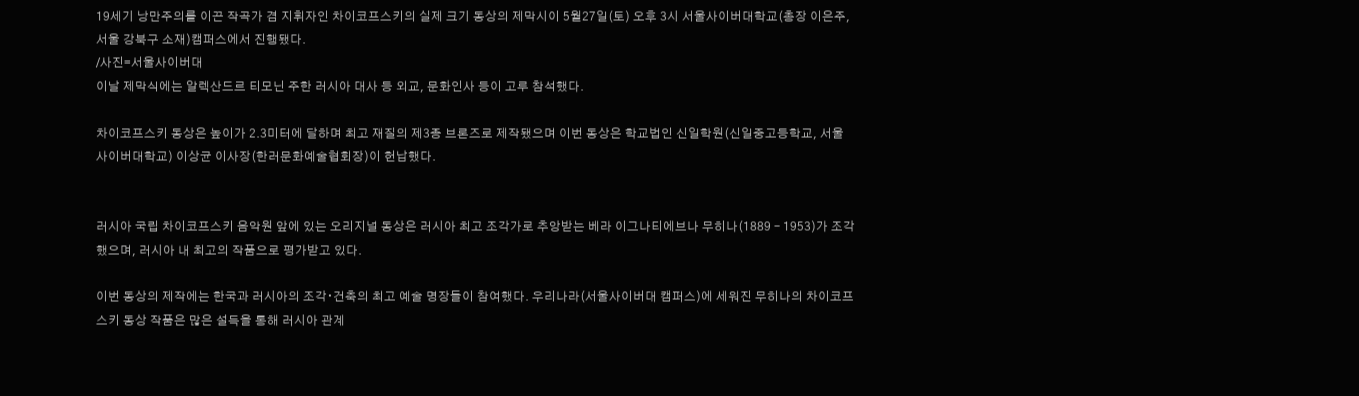19세기 낭만주의를 이끈 작곡가 겸 지휘자인 차이코프스키의 실제 크기 동상의 제막시이 5월27일(토) 오후 3시 서울사이버대학교(총장 이은주, 서울 강북구 소재)캠퍼스에서 진행됐다.
/사진=서울사이버대
이날 제막식에는 알렉산드르 티모닌 주한 러시아 대사 등 외교, 문화인사 등이 고루 참석했다.

차이코프스키 동상은 높이가 2.3미터에 달하며 최고 재질의 제3종 브론즈로 제작됐으며 이번 동상은 학교법인 신일학원(신일중고등학교, 서울사이버대학교) 이상균 이사장(한러문화예술협회장)이 헌납했다.


러시아 국립 차이코프스키 음악원 앞에 있는 오리지널 동상은 러시아 최고 조각가로 추앙받는 베라 이그나티에브나 무히나(1889 – 1953)가 조각했으며, 러시아 내 최고의 작품으로 평가받고 있다.

이번 동상의 제작에는 한국과 러시아의 조각∙건축의 최고 예술 명장들이 참여했다. 우리나라(서울사이버대 캠퍼스)에 세워진 무히나의 차이코프스키 동상 작품은 많은 설득을 통해 러시아 관계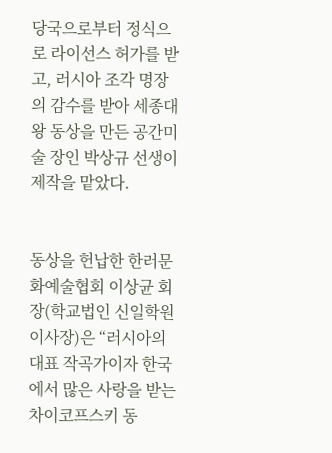당국으로부터 정식으로 라이선스 허가를 받고, 러시아 조각 명장의 감수를 받아 세종대왕 동상을 만든 공간미술 장인 박상규 선생이 제작을 맡았다.


동상을 헌납한 한러문화예술협회 이상균 회장(학교법인 신일학원 이사장)은 “러시아의 대표 작곡가이자 한국에서 많은 사랑을 받는 차이코프스키 동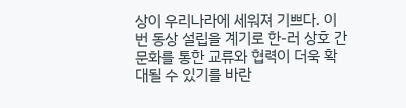상이 우리나라에 세워져 기쁘다. 이번 동상 설립을 계기로 한-러 상호 간 문화를 통한 교류와 협력이 더욱 확대될 수 있기를 바란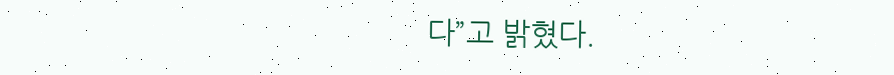다”고 밝혔다.